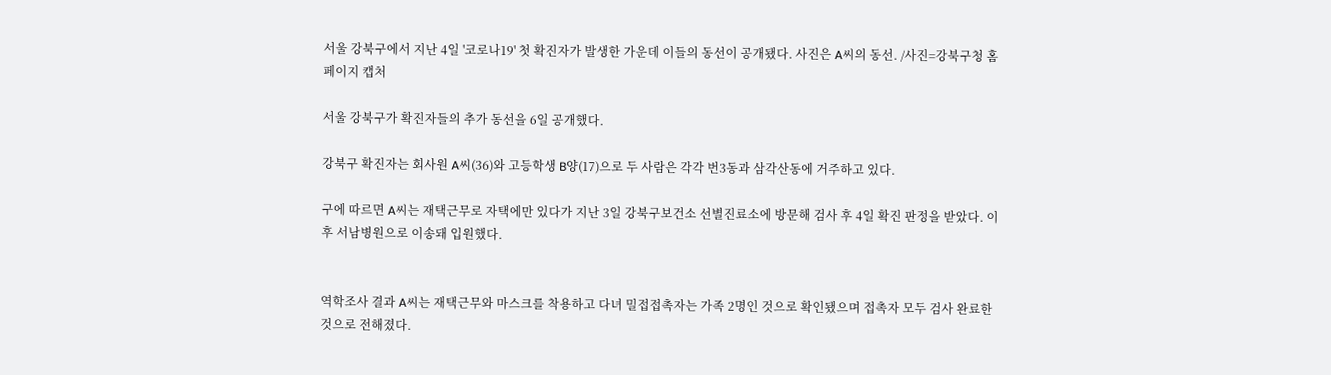서울 강북구에서 지난 4일 '코로나19' 첫 확진자가 발생한 가운데 이들의 동선이 공개됐다. 사진은 A씨의 동선. /사진=강북구청 홈페이지 캡처

서울 강북구가 확진자들의 추가 동선을 6일 공개했다.

강북구 확진자는 회사원 A씨(36)와 고등학생 B양(17)으로 두 사람은 각각 번3동과 삼각산동에 거주하고 있다.

구에 따르면 A씨는 재택근무로 자택에만 있다가 지난 3일 강북구보건소 선별진료소에 방문해 검사 후 4일 확진 판정을 받았다. 이후 서남병원으로 이송돼 입원했다.


역학조사 결과 A씨는 재택근무와 마스크를 착용하고 다녀 밀접접촉자는 가족 2명인 것으로 확인됐으며 접촉자 모두 검사 완료한 것으로 전해졌다.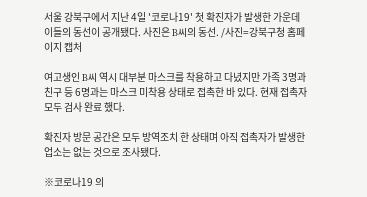서울 강북구에서 지난 4일 '코로나19' 첫 확진자가 발생한 가운데 이들의 동선이 공개됐다. 사진은 B씨의 동선. /사진=강북구청 홈페이지 캡처

여고생인 B씨 역시 대부분 마스크를 착용하고 다녔지만 가족 3명과 친구 등 6명과는 마스크 미착용 상태로 접촉한 바 있다. 현재 접촉자 모두 검사 완료 했다.

확진자 방문 공간은 모두 방역조치 한 상태며 아직 접촉자가 발생한 업소는 없는 것으로 조사됐다.

※코로나19 의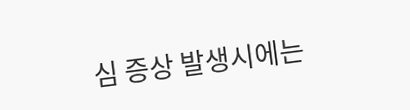심 증상 발생시에는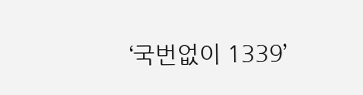‘국번없이 1339’